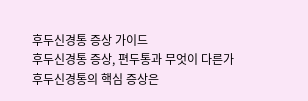후두신경통 증상 가이드
후두신경통 증상, 편두통과 무엇이 다른가
후두신경통의 핵심 증상은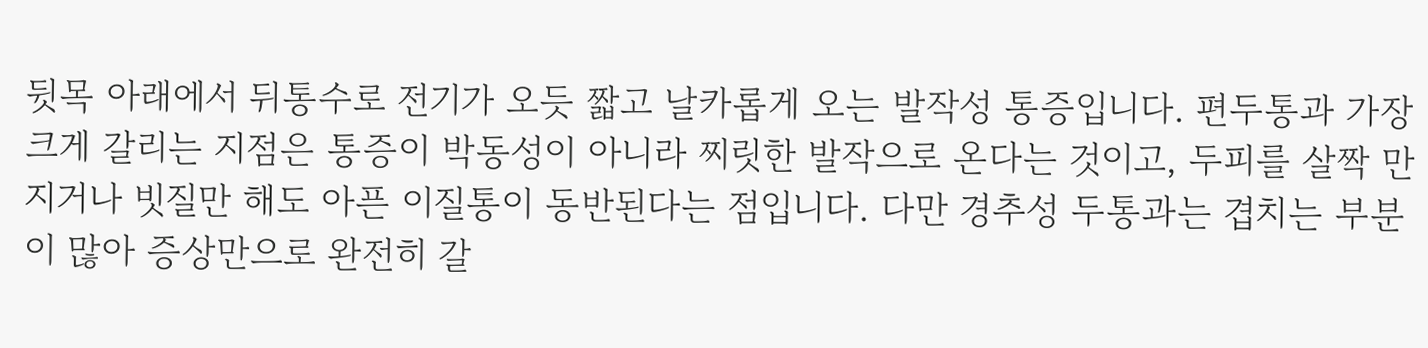뒷목 아래에서 뒤통수로 전기가 오듯 짧고 날카롭게 오는 발작성 통증입니다. 편두통과 가장 크게 갈리는 지점은 통증이 박동성이 아니라 찌릿한 발작으로 온다는 것이고, 두피를 살짝 만지거나 빗질만 해도 아픈 이질통이 동반된다는 점입니다. 다만 경추성 두통과는 겹치는 부분이 많아 증상만으로 완전히 갈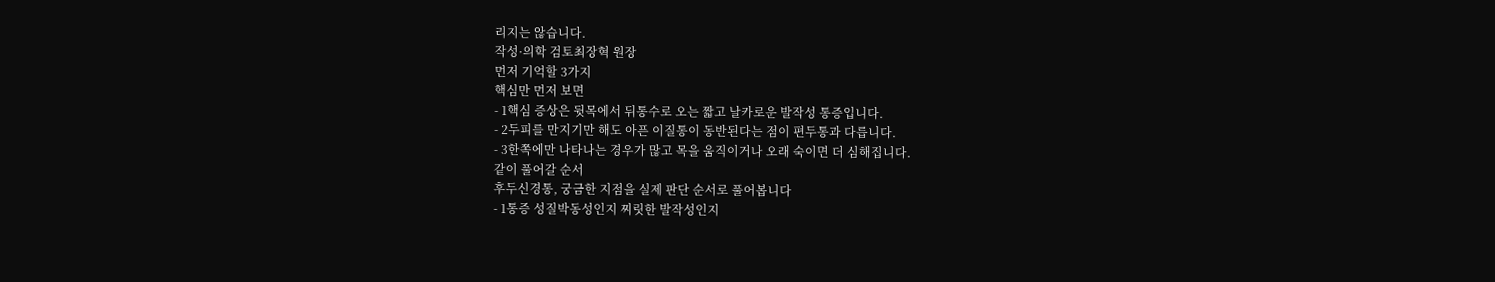리지는 않습니다.
작성·의학 검토최장혁 원장
먼저 기억할 3가지
핵심만 먼저 보면
- 1핵심 증상은 뒷목에서 뒤통수로 오는 짧고 날카로운 발작성 통증입니다.
- 2두피를 만지기만 해도 아픈 이질통이 동반된다는 점이 편두통과 다릅니다.
- 3한쪽에만 나타나는 경우가 많고 목을 움직이거나 오래 숙이면 더 심해집니다.
같이 풀어갈 순서
후두신경통, 궁금한 지점을 실제 판단 순서로 풀어봅니다
- 1통증 성질박동성인지 찌릿한 발작성인지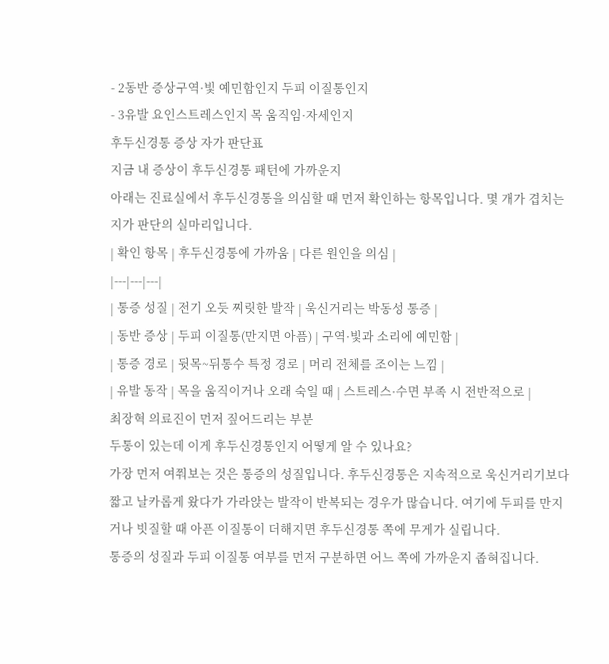- 2동반 증상구역·빛 예민함인지 두피 이질통인지
- 3유발 요인스트레스인지 목 움직임·자세인지
후두신경통 증상 자가 판단표
지금 내 증상이 후두신경통 패턴에 가까운지
아래는 진료실에서 후두신경통을 의심할 때 먼저 확인하는 항목입니다. 몇 개가 겹치는지가 판단의 실마리입니다.
| 확인 항목 | 후두신경통에 가까움 | 다른 원인을 의심 |
|---|---|---|
| 통증 성질 | 전기 오듯 찌릿한 발작 | 욱신거리는 박동성 통증 |
| 동반 증상 | 두피 이질통(만지면 아픔) | 구역·빛과 소리에 예민함 |
| 통증 경로 | 뒷목~뒤통수 특정 경로 | 머리 전체를 조이는 느낌 |
| 유발 동작 | 목을 움직이거나 오래 숙일 때 | 스트레스·수면 부족 시 전반적으로 |
최장혁 의료진이 먼저 짚어드리는 부분
두통이 있는데 이게 후두신경통인지 어떻게 알 수 있나요?
가장 먼저 여쭤보는 것은 통증의 성질입니다. 후두신경통은 지속적으로 욱신거리기보다 짧고 날카롭게 왔다가 가라앉는 발작이 반복되는 경우가 많습니다. 여기에 두피를 만지거나 빗질할 때 아픈 이질통이 더해지면 후두신경통 쪽에 무게가 실립니다.
통증의 성질과 두피 이질통 여부를 먼저 구분하면 어느 쪽에 가까운지 좁혀집니다.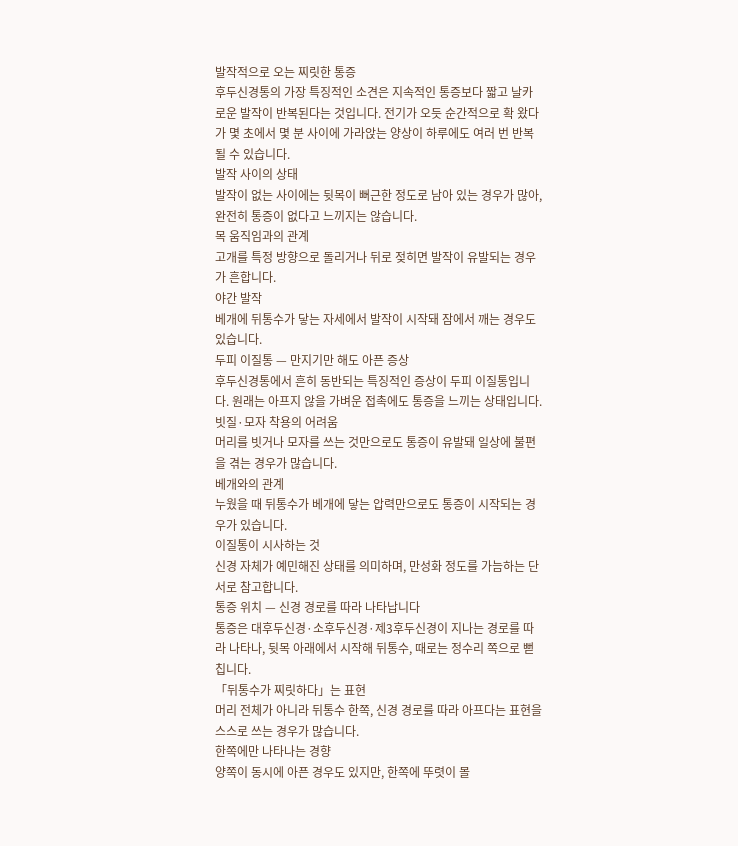발작적으로 오는 찌릿한 통증
후두신경통의 가장 특징적인 소견은 지속적인 통증보다 짧고 날카로운 발작이 반복된다는 것입니다. 전기가 오듯 순간적으로 확 왔다가 몇 초에서 몇 분 사이에 가라앉는 양상이 하루에도 여러 번 반복될 수 있습니다.
발작 사이의 상태
발작이 없는 사이에는 뒷목이 뻐근한 정도로 남아 있는 경우가 많아, 완전히 통증이 없다고 느끼지는 않습니다.
목 움직임과의 관계
고개를 특정 방향으로 돌리거나 뒤로 젖히면 발작이 유발되는 경우가 흔합니다.
야간 발작
베개에 뒤통수가 닿는 자세에서 발작이 시작돼 잠에서 깨는 경우도 있습니다.
두피 이질통 — 만지기만 해도 아픈 증상
후두신경통에서 흔히 동반되는 특징적인 증상이 두피 이질통입니다. 원래는 아프지 않을 가벼운 접촉에도 통증을 느끼는 상태입니다.
빗질·모자 착용의 어려움
머리를 빗거나 모자를 쓰는 것만으로도 통증이 유발돼 일상에 불편을 겪는 경우가 많습니다.
베개와의 관계
누웠을 때 뒤통수가 베개에 닿는 압력만으로도 통증이 시작되는 경우가 있습니다.
이질통이 시사하는 것
신경 자체가 예민해진 상태를 의미하며, 만성화 정도를 가늠하는 단서로 참고합니다.
통증 위치 — 신경 경로를 따라 나타납니다
통증은 대후두신경·소후두신경·제3후두신경이 지나는 경로를 따라 나타나, 뒷목 아래에서 시작해 뒤통수, 때로는 정수리 쪽으로 뻗칩니다.
「뒤통수가 찌릿하다」는 표현
머리 전체가 아니라 뒤통수 한쪽, 신경 경로를 따라 아프다는 표현을 스스로 쓰는 경우가 많습니다.
한쪽에만 나타나는 경향
양쪽이 동시에 아픈 경우도 있지만, 한쪽에 뚜렷이 몰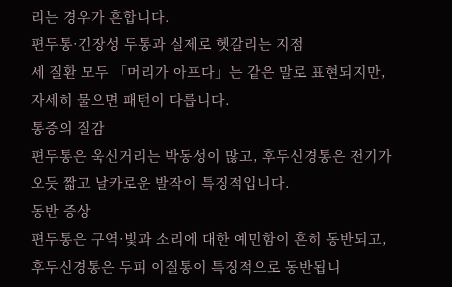리는 경우가 흔합니다.
편두통·긴장성 두통과 실제로 헷갈리는 지점
세 질환 모두 「머리가 아프다」는 같은 말로 표현되지만, 자세히 물으면 패턴이 다릅니다.
통증의 질감
편두통은 욱신거리는 박동성이 많고, 후두신경통은 전기가 오듯 짧고 날카로운 발작이 특징적입니다.
동반 증상
편두통은 구역·빛과 소리에 대한 예민함이 흔히 동반되고, 후두신경통은 두피 이질통이 특징적으로 동반됩니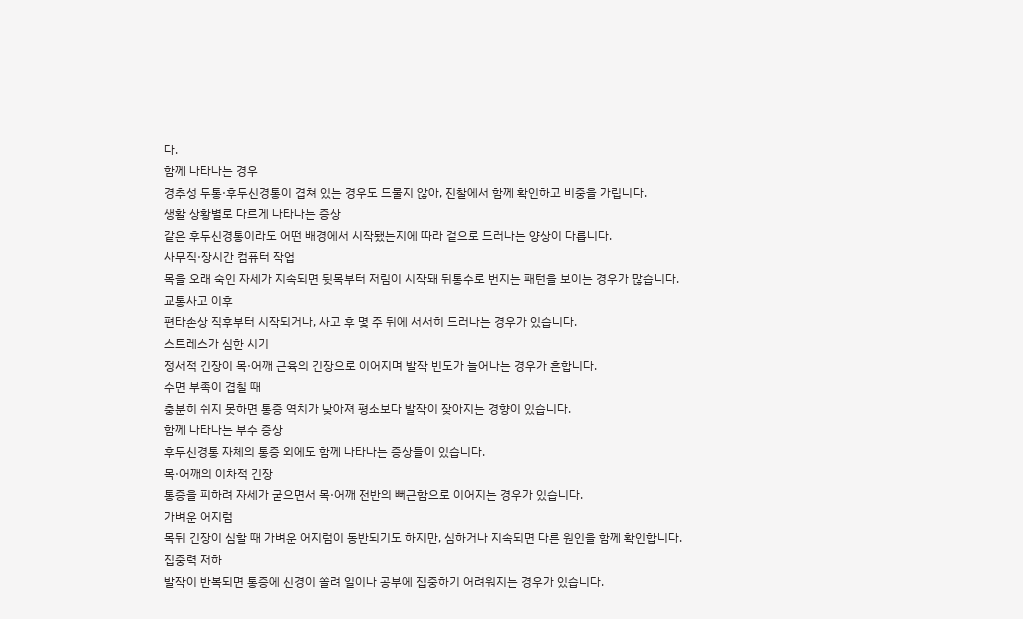다.
함께 나타나는 경우
경추성 두통·후두신경통이 겹쳐 있는 경우도 드물지 않아, 진찰에서 함께 확인하고 비중을 가립니다.
생활 상황별로 다르게 나타나는 증상
같은 후두신경통이라도 어떤 배경에서 시작됐는지에 따라 겉으로 드러나는 양상이 다릅니다.
사무직·장시간 컴퓨터 작업
목을 오래 숙인 자세가 지속되면 뒷목부터 저림이 시작돼 뒤통수로 번지는 패턴을 보이는 경우가 많습니다.
교통사고 이후
편타손상 직후부터 시작되거나, 사고 후 몇 주 뒤에 서서히 드러나는 경우가 있습니다.
스트레스가 심한 시기
정서적 긴장이 목·어깨 근육의 긴장으로 이어지며 발작 빈도가 늘어나는 경우가 흔합니다.
수면 부족이 겹칠 때
충분히 쉬지 못하면 통증 역치가 낮아져 평소보다 발작이 잦아지는 경향이 있습니다.
함께 나타나는 부수 증상
후두신경통 자체의 통증 외에도 함께 나타나는 증상들이 있습니다.
목·어깨의 이차적 긴장
통증을 피하려 자세가 굳으면서 목·어깨 전반의 뻐근함으로 이어지는 경우가 있습니다.
가벼운 어지럼
목뒤 긴장이 심할 때 가벼운 어지럼이 동반되기도 하지만, 심하거나 지속되면 다른 원인을 함께 확인합니다.
집중력 저하
발작이 반복되면 통증에 신경이 쏠려 일이나 공부에 집중하기 어려워지는 경우가 있습니다.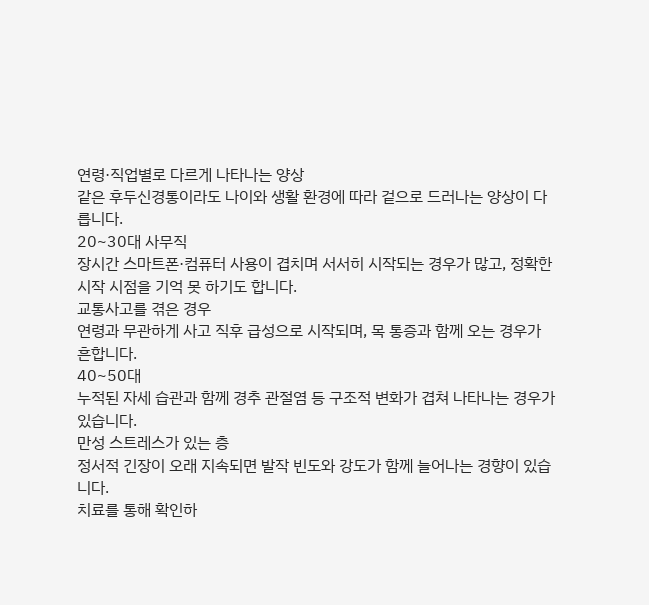연령·직업별로 다르게 나타나는 양상
같은 후두신경통이라도 나이와 생활 환경에 따라 겉으로 드러나는 양상이 다릅니다.
20~30대 사무직
장시간 스마트폰·컴퓨터 사용이 겹치며 서서히 시작되는 경우가 많고, 정확한 시작 시점을 기억 못 하기도 합니다.
교통사고를 겪은 경우
연령과 무관하게 사고 직후 급성으로 시작되며, 목 통증과 함께 오는 경우가 흔합니다.
40~50대
누적된 자세 습관과 함께 경추 관절염 등 구조적 변화가 겹쳐 나타나는 경우가 있습니다.
만성 스트레스가 있는 층
정서적 긴장이 오래 지속되면 발작 빈도와 강도가 함께 늘어나는 경향이 있습니다.
치료를 통해 확인하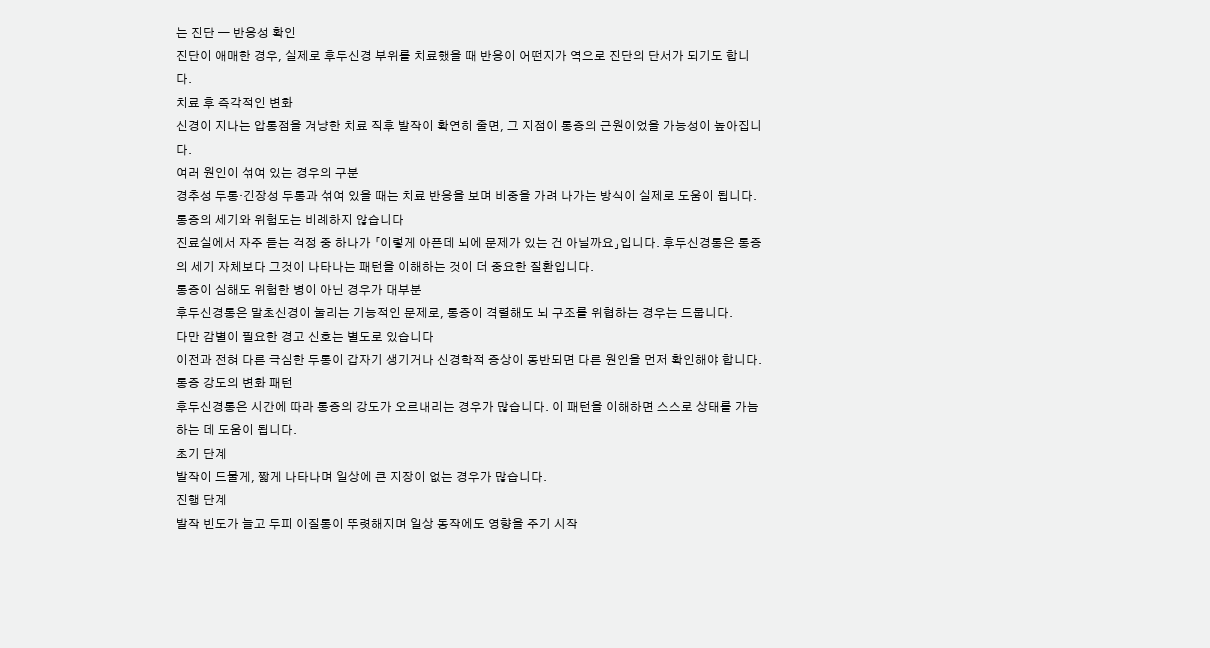는 진단 — 반응성 확인
진단이 애매한 경우, 실제로 후두신경 부위를 치료했을 때 반응이 어떤지가 역으로 진단의 단서가 되기도 합니다.
치료 후 즉각적인 변화
신경이 지나는 압통점을 겨냥한 치료 직후 발작이 확연히 줄면, 그 지점이 통증의 근원이었을 가능성이 높아집니다.
여러 원인이 섞여 있는 경우의 구분
경추성 두통·긴장성 두통과 섞여 있을 때는 치료 반응을 보며 비중을 가려 나가는 방식이 실제로 도움이 됩니다.
통증의 세기와 위험도는 비례하지 않습니다
진료실에서 자주 듣는 걱정 중 하나가 「이렇게 아픈데 뇌에 문제가 있는 건 아닐까요」입니다. 후두신경통은 통증의 세기 자체보다 그것이 나타나는 패턴을 이해하는 것이 더 중요한 질환입니다.
통증이 심해도 위험한 병이 아닌 경우가 대부분
후두신경통은 말초신경이 눌리는 기능적인 문제로, 통증이 격렬해도 뇌 구조를 위협하는 경우는 드뭅니다.
다만 감별이 필요한 경고 신호는 별도로 있습니다
이전과 전혀 다른 극심한 두통이 갑자기 생기거나 신경학적 증상이 동반되면 다른 원인을 먼저 확인해야 합니다.
통증 강도의 변화 패턴
후두신경통은 시간에 따라 통증의 강도가 오르내리는 경우가 많습니다. 이 패턴을 이해하면 스스로 상태를 가늠하는 데 도움이 됩니다.
초기 단계
발작이 드물게, 짧게 나타나며 일상에 큰 지장이 없는 경우가 많습니다.
진행 단계
발작 빈도가 늘고 두피 이질통이 뚜렷해지며 일상 동작에도 영향을 주기 시작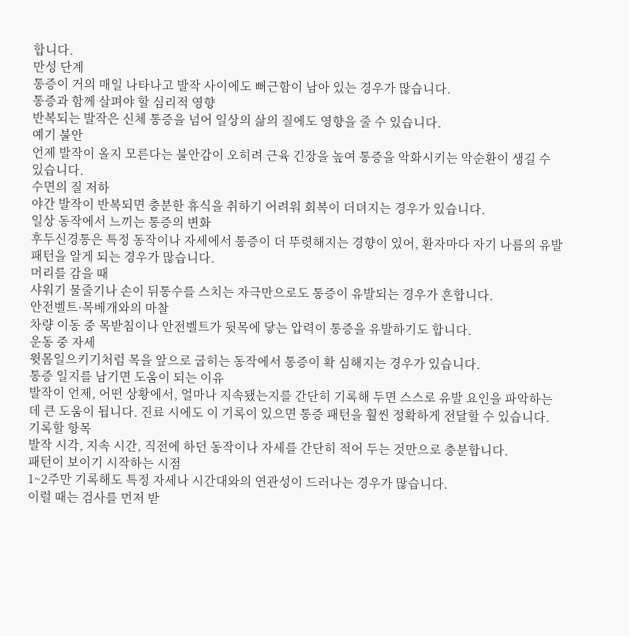합니다.
만성 단계
통증이 거의 매일 나타나고 발작 사이에도 뻐근함이 남아 있는 경우가 많습니다.
통증과 함께 살펴야 할 심리적 영향
반복되는 발작은 신체 통증을 넘어 일상의 삶의 질에도 영향을 줄 수 있습니다.
예기 불안
언제 발작이 올지 모른다는 불안감이 오히려 근육 긴장을 높여 통증을 악화시키는 악순환이 생길 수 있습니다.
수면의 질 저하
야간 발작이 반복되면 충분한 휴식을 취하기 어려워 회복이 더뎌지는 경우가 있습니다.
일상 동작에서 느끼는 통증의 변화
후두신경통은 특정 동작이나 자세에서 통증이 더 뚜렷해지는 경향이 있어, 환자마다 자기 나름의 유발 패턴을 알게 되는 경우가 많습니다.
머리를 감을 때
샤워기 물줄기나 손이 뒤통수를 스치는 자극만으로도 통증이 유발되는 경우가 흔합니다.
안전벨트·목베개와의 마찰
차량 이동 중 목받침이나 안전벨트가 뒷목에 닿는 압력이 통증을 유발하기도 합니다.
운동 중 자세
윗몸일으키기처럼 목을 앞으로 굽히는 동작에서 통증이 확 심해지는 경우가 있습니다.
통증 일지를 남기면 도움이 되는 이유
발작이 언제, 어떤 상황에서, 얼마나 지속됐는지를 간단히 기록해 두면 스스로 유발 요인을 파악하는 데 큰 도움이 됩니다. 진료 시에도 이 기록이 있으면 통증 패턴을 훨씬 정확하게 전달할 수 있습니다.
기록할 항목
발작 시각, 지속 시간, 직전에 하던 동작이나 자세를 간단히 적어 두는 것만으로 충분합니다.
패턴이 보이기 시작하는 시점
1~2주만 기록해도 특정 자세나 시간대와의 연관성이 드러나는 경우가 많습니다.
이럴 때는 검사를 먼저 받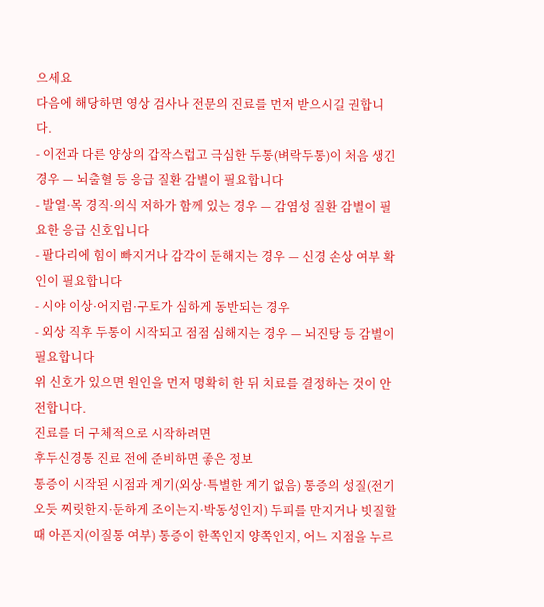으세요
다음에 해당하면 영상 검사나 전문의 진료를 먼저 받으시길 권합니다.
- 이전과 다른 양상의 갑작스럽고 극심한 두통(벼락두통)이 처음 생긴 경우 — 뇌출혈 등 응급 질환 감별이 필요합니다
- 발열·목 경직·의식 저하가 함께 있는 경우 — 감염성 질환 감별이 필요한 응급 신호입니다
- 팔다리에 힘이 빠지거나 감각이 둔해지는 경우 — 신경 손상 여부 확인이 필요합니다
- 시야 이상·어지럼·구토가 심하게 동반되는 경우
- 외상 직후 두통이 시작되고 점점 심해지는 경우 — 뇌진탕 등 감별이 필요합니다
위 신호가 있으면 원인을 먼저 명확히 한 뒤 치료를 결정하는 것이 안전합니다.
진료를 더 구체적으로 시작하려면
후두신경통 진료 전에 준비하면 좋은 정보
통증이 시작된 시점과 계기(외상·특별한 계기 없음) 통증의 성질(전기 오듯 찌릿한지·둔하게 조이는지·박동성인지) 두피를 만지거나 빗질할 때 아픈지(이질통 여부) 통증이 한쪽인지 양쪽인지, 어느 지점을 누르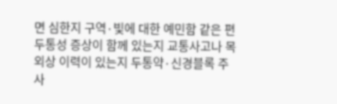면 심한지 구역·빛에 대한 예민함 같은 편두통성 증상이 함께 있는지 교통사고나 목 외상 이력이 있는지 두통약·신경블록 주사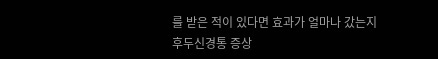를 받은 적이 있다면 효과가 얼마나 갔는지
후두신경통 증상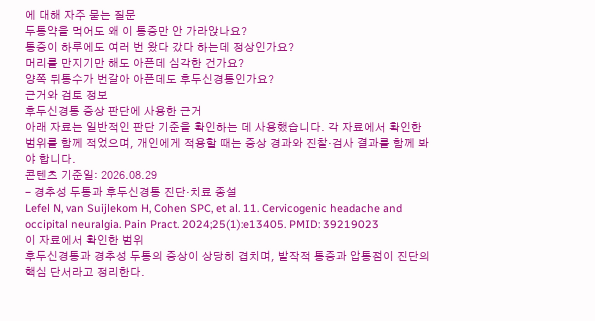에 대해 자주 묻는 질문
두통약을 먹어도 왜 이 통증만 안 가라앉나요?
통증이 하루에도 여러 번 왔다 갔다 하는데 정상인가요?
머리를 만지기만 해도 아픈데 심각한 건가요?
양쪽 뒤통수가 번갈아 아픈데도 후두신경통인가요?
근거와 검토 정보
후두신경통 증상 판단에 사용한 근거
아래 자료는 일반적인 판단 기준을 확인하는 데 사용했습니다. 각 자료에서 확인한 범위를 함께 적었으며, 개인에게 적용할 때는 증상 경과와 진찰·검사 결과를 함께 봐야 합니다.
콘텐츠 기준일: 2026.08.29
- 경추성 두통과 후두신경통 진단·치료 종설
Lefel N, van Suijlekom H, Cohen SPC, et al. 11. Cervicogenic headache and occipital neuralgia. Pain Pract. 2024;25(1):e13405. PMID: 39219023
이 자료에서 확인한 범위
후두신경통과 경추성 두통의 증상이 상당히 겹치며, 발작적 통증과 압통점이 진단의 핵심 단서라고 정리한다.